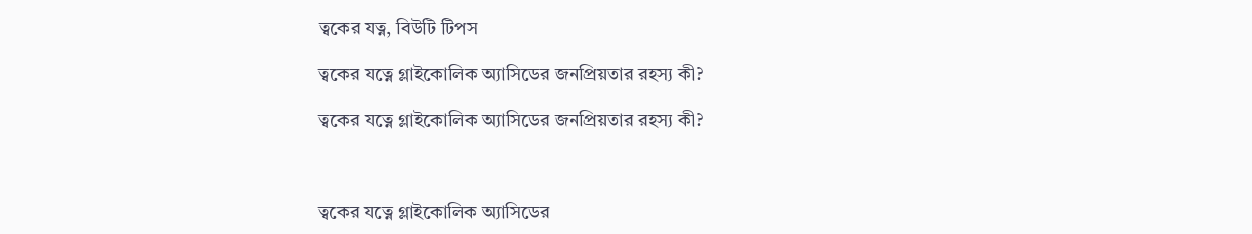ত্বকের যত্ন, বিউটি টিপস

ত্বকের যত্নে গ্লাইকোলিক অ্যাসিডের জনপ্রিয়তার রহস্য কী?

ত্বকের যত্নে গ্লাইকোলিক অ্যাসিডের জনপ্রিয়তার রহস্য কী?



ত্বকের যত্নে গ্লাইকোলিক অ্যাসিডের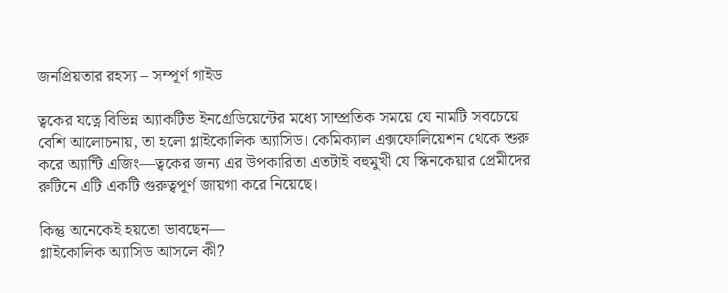জনপ্রিয়তার রহস্য – সম্পূর্ণ গাইড

ত্বকের যত্নে বিভিন্ন অ্যাকটিভ ইনগ্রেডিয়েন্টের মধ্যে সাম্প্রতিক সময়ে যে নামটি সবচেয়ে বেশি আলোচনায়, তা হলো গ্লাইকোলিক অ্যাসিড। কেমিক্যাল এক্সফোলিয়েশন থেকে শুরু করে অ্যান্টি এজিং—ত্বকের জন্য এর উপকারিতা এতটাই বহুমুখী যে স্কিনকেয়ার প্রেমীদের রুটিনে এটি একটি গুরুত্বপূর্ণ জায়গা করে নিয়েছে।

কিন্তু অনেকেই হয়তো ভাবছেন—
গ্লাইকোলিক অ্যাসিড আসলে কী?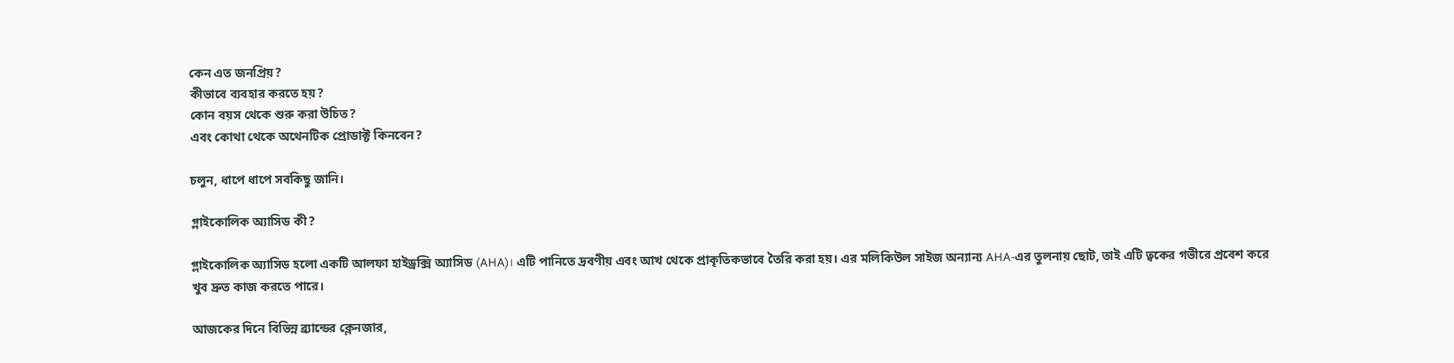কেন এত জনপ্রিয়?
কীভাবে ব্যবহার করতে হয়?
কোন বয়স থেকে শুরু করা উচিত?
এবং কোথা থেকে অথেনটিক প্রোডাক্ট কিনবেন?

চলুন, ধাপে ধাপে সবকিছু জানি।

গ্লাইকোলিক অ্যাসিড কী?

গ্লাইকোলিক অ্যাসিড হলো একটি আলফা হাইড্রক্সি অ্যাসিড (AHA)। এটি পানিতে দ্রবণীয় এবং আখ থেকে প্রাকৃতিকভাবে তৈরি করা হয়। এর মলিকিউল সাইজ অন্যান্য AHA-এর তুলনায় ছোট, তাই এটি ত্বকের গভীরে প্রবেশ করে খুব দ্রুত কাজ করতে পারে।

আজকের দিনে বিভিন্ন ব্র্যান্ডের ক্লেনজার,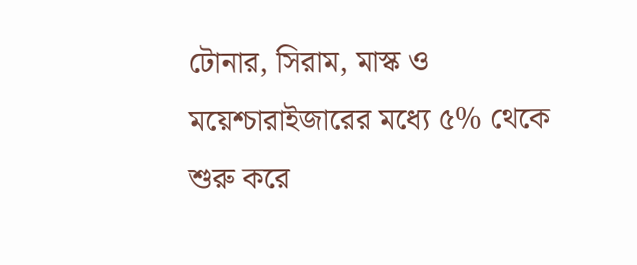টোনার, সিরাম, মাস্ক ও ময়েশ্চারাইজারের মধ্যে ৫% থেকে শুরু করে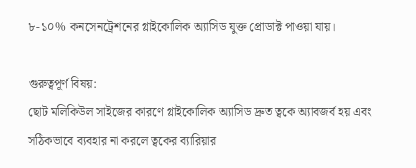৮-১০% কনসেনট্রেশনের গ্লাইকোলিক অ্যাসিড যুক্ত প্রোডাক্ট পাওয়া যায়।

গুরুত্বপূর্ণ বিষয়:
ছোট মলিকিউল সাইজের কারণে গ্লাইকোলিক অ্যাসিড দ্রুত ত্বকে অ্যাবজর্ব হয় এবং সঠিকভাবে ব্যবহার না করলে ত্বকের ব্যারিয়ার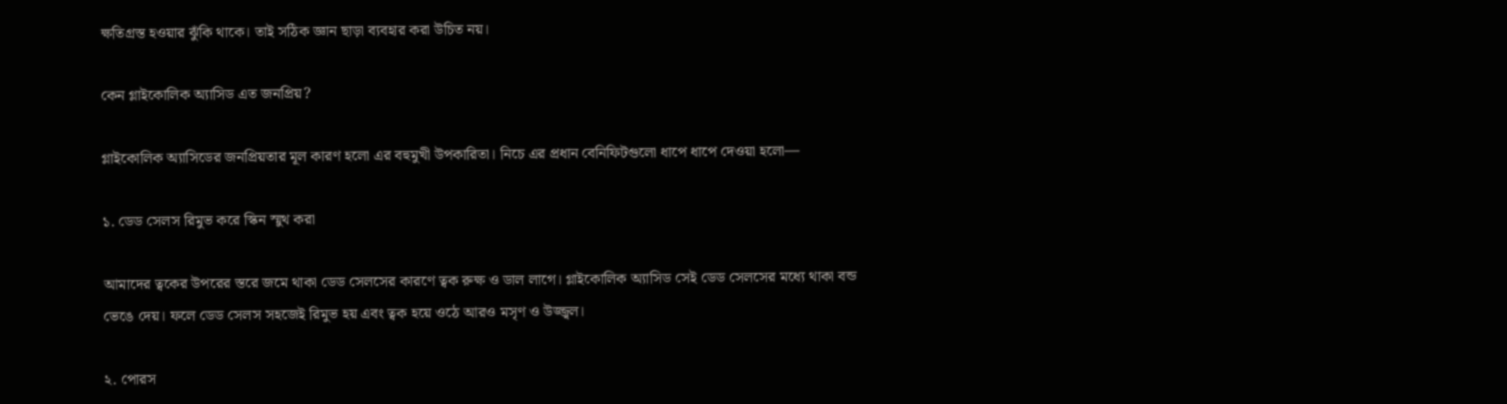ক্ষতিগ্রস্ত হওয়ার ঝুঁকি থাকে। তাই সঠিক জ্ঞান ছাড়া ব্যবহার করা উচিত নয়।

কেন গ্লাইকোলিক অ্যাসিড এত জনপ্রিয়?

গ্লাইকোলিক অ্যাসিডের জনপ্রিয়তার মূল কারণ হলো এর বহুমুখী উপকারিতা। নিচে এর প্রধান বেনিফিটগুলো ধাপে ধাপে দেওয়া হলো—

১. ডেড সেলস রিমুভ করে স্কিন স্মুথ করা

আমাদের ত্বকের উপরের স্তরে জমে থাকা ডেড সেলসের কারণে ত্বক রুক্ষ ও ডাল লাগে। গ্লাইকোলিক অ্যাসিড সেই ডেড সেলসের মধ্যে থাকা বন্ড ভেঙে দেয়। ফলে ডেড সেলস সহজেই রিমুভ হয় এবং ত্বক হয়ে ওঠে আরও মসৃণ ও উজ্জ্বল।

২. পোরস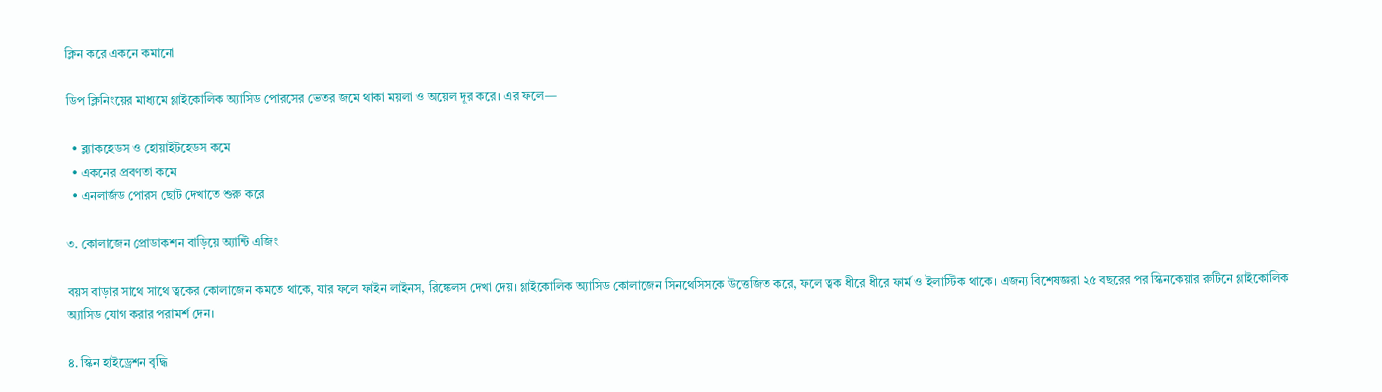ক্লিন করে একনে কমানো

ডিপ ক্লিনিংয়ের মাধ্যমে গ্লাইকোলিক অ্যাসিড পোরসের ভেতর জমে থাকা ময়লা ও অয়েল দূর করে। এর ফলে—

  • ব্ল্যাকহেডস ও হোয়াইটহেডস কমে
  • একনের প্রবণতা কমে
  • এনলার্জড পোরস ছোট দেখাতে শুরু করে

৩. কোলাজেন প্রোডাকশন বাড়িয়ে অ্যান্টি এজিং

বয়স বাড়ার সাথে সাথে ত্বকের কোলাজেন কমতে থাকে, যার ফলে ফাইন লাইনস, রিঙ্কেলস দেখা দেয়। গ্লাইকোলিক অ্যাসিড কোলাজেন সিনথেসিসকে উত্তেজিত করে, ফলে ত্বক ধীরে ধীরে ফার্ম ও ইলাস্টিক থাকে। এজন্য বিশেষজ্ঞরা ২৫ বছরের পর স্কিনকেয়ার রুটিনে গ্লাইকোলিক অ্যাসিড যোগ করার পরামর্শ দেন।

৪. স্কিন হাইড্রেশন বৃদ্ধি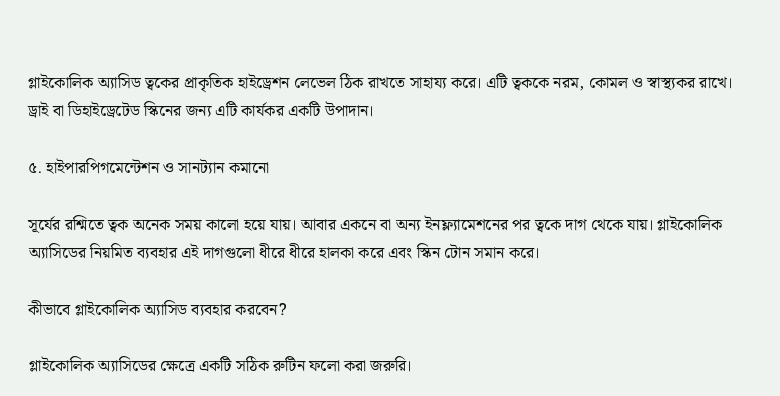গ্লাইকোলিক অ্যাসিড ত্বকের প্রাকৃতিক হাইড্রেশন লেভেল ঠিক রাখতে সাহায্য করে। এটি ত্বককে নরম, কোমল ও স্বাস্থ্যকর রাখে। ড্রাই বা ডিহাইড্রেটেড স্কিনের জন্য এটি কার্যকর একটি উপাদান।

৫. হাইপারপিগমেন্টেশন ও সানট্যান কমানো

সূর্যের রশ্মিতে ত্বক অনেক সময় কালো হয়ে যায়। আবার একনে বা অন্য ইনফ্ল্যামেশনের পর ত্বকে দাগ থেকে যায়। গ্লাইকোলিক অ্যাসিডের নিয়মিত ব্যবহার এই দাগগুলো ধীরে ধীরে হালকা করে এবং স্কিন টোন সমান করে।

কীভাবে গ্লাইকোলিক অ্যাসিড ব্যবহার করবেন?

গ্লাইকোলিক অ্যাসিডের ক্ষেত্রে একটি সঠিক রুটিন ফলো করা জরুরি।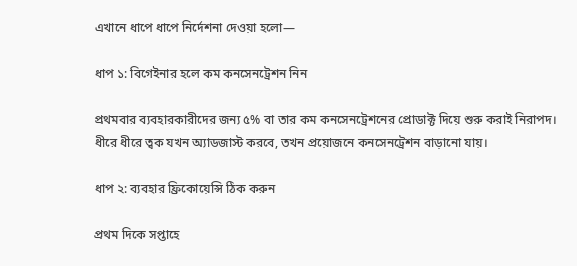এখানে ধাপে ধাপে নির্দেশনা দেওয়া হলো—

ধাপ ১: বিগেইনার হলে কম কনসেনট্রেশন নিন

প্রথমবার ব্যবহারকারীদের জন্য ৫% বা তার কম কনসেনট্রেশনের প্রোডাক্ট দিয়ে শুরু করাই নিরাপদ। ধীরে ধীরে ত্বক যখন অ্যাডজাস্ট করবে, তখন প্রয়োজনে কনসেনট্রেশন বাড়ানো যায়।

ধাপ ২: ব্যবহার ফ্রিকোয়েন্সি ঠিক করুন

প্রথম দিকে সপ্তাহে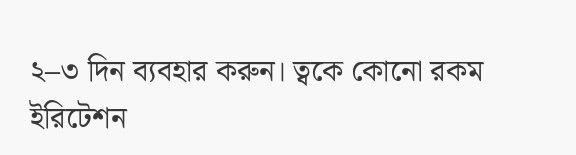২–৩ দিন ব্যবহার করুন। ত্বকে কোনো রকম ইরিটেশন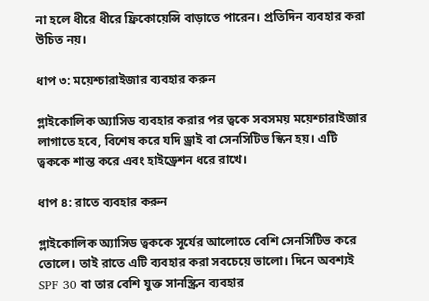না হলে ধীরে ধীরে ফ্রিকোয়েন্সি বাড়াতে পারেন। প্রতিদিন ব্যবহার করা উচিত নয়।

ধাপ ৩: ময়েশ্চারাইজার ব্যবহার করুন

গ্লাইকোলিক অ্যাসিড ব্যবহার করার পর ত্বকে সবসময় ময়েশ্চারাইজার লাগাতে হবে, বিশেষ করে যদি ড্রাই বা সেনসিটিভ স্কিন হয়। এটি ত্বককে শান্ত করে এবং হাইড্রেশন ধরে রাখে।

ধাপ ৪: রাতে ব্যবহার করুন

গ্লাইকোলিক অ্যাসিড ত্বককে সূর্যের আলোতে বেশি সেনসিটিভ করে তোলে। তাই রাতে এটি ব্যবহার করা সবচেয়ে ভালো। দিনে অবশ্যই SPF 30 বা তার বেশি যুক্ত সানস্ক্রিন ব্যবহার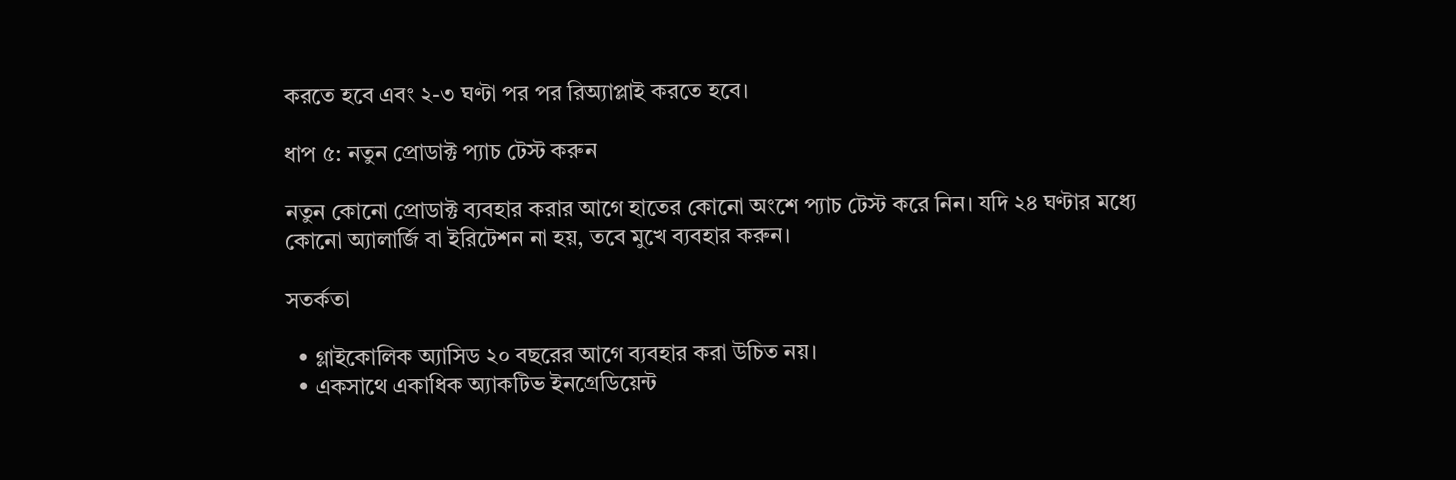করতে হবে এবং ২-৩ ঘণ্টা পর পর রিঅ্যাপ্লাই করতে হবে।

ধাপ ৫: নতুন প্রোডাক্ট প্যাচ টেস্ট করুন

নতুন কোনো প্রোডাক্ট ব্যবহার করার আগে হাতের কোনো অংশে প্যাচ টেস্ট করে নিন। যদি ২৪ ঘণ্টার মধ্যে কোনো অ্যালার্জি বা ইরিটেশন না হয়, তবে মুখে ব্যবহার করুন।

সতর্কতা

  • গ্লাইকোলিক অ্যাসিড ২০ বছরের আগে ব্যবহার করা উচিত নয়।
  • একসাথে একাধিক অ্যাকটিভ ইনগ্রেডিয়েন্ট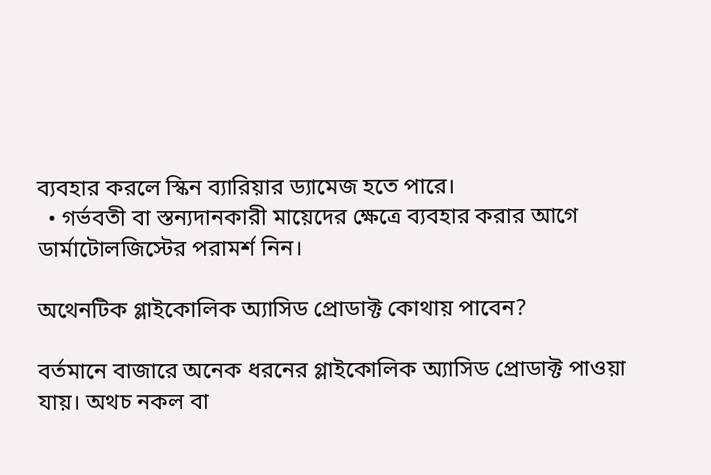ব্যবহার করলে স্কিন ব্যারিয়ার ড্যামেজ হতে পারে।
  • গর্ভবতী বা স্তন্যদানকারী মায়েদের ক্ষেত্রে ব্যবহার করার আগে ডার্মাটোলজিস্টের পরামর্শ নিন।

অথেনটিক গ্লাইকোলিক অ্যাসিড প্রোডাক্ট কোথায় পাবেন?

বর্তমানে বাজারে অনেক ধরনের গ্লাইকোলিক অ্যাসিড প্রোডাক্ট পাওয়া যায়। অথচ নকল বা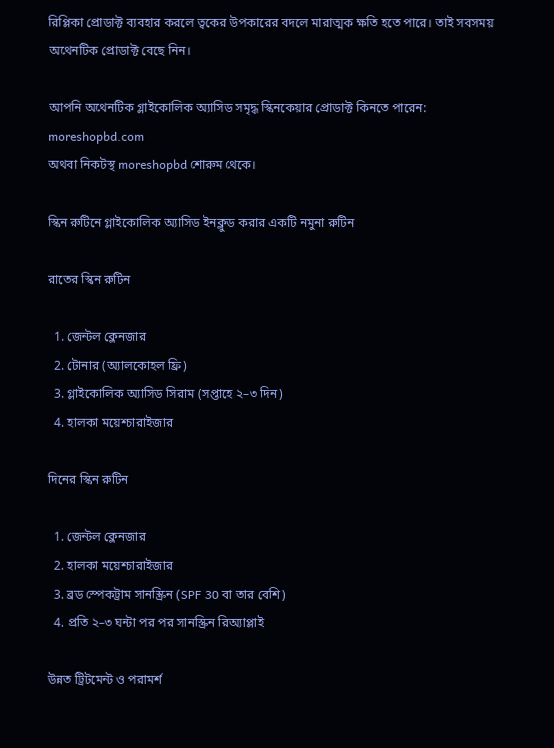রিপ্লিকা প্রোডাক্ট ব্যবহার করলে ত্বকের উপকারের বদলে মারাত্মক ক্ষতি হতে পারে। তাই সবসময় অথেনটিক প্রোডাক্ট বেছে নিন।

আপনি অথেনটিক গ্লাইকোলিক অ্যাসিড সমৃদ্ধ স্কিনকেয়ার প্রোডাক্ট কিনতে পারেন:
moreshopbd.com
অথবা নিকটস্থ moreshopbd শোরুম থেকে।

স্কিন রুটিনে গ্লাইকোলিক অ্যাসিড ইনক্লুড করার একটি নমুনা রুটিন

রাতের স্কিন রুটিন

  1. জেন্টল ক্লেনজার
  2. টোনার (অ্যালকোহল ফ্রি)
  3. গ্লাইকোলিক অ্যাসিড সিরাম (সপ্তাহে ২–৩ দিন)
  4. হালকা ময়েশ্চারাইজার

দিনের স্কিন রুটিন

  1. জেন্টল ক্লেনজার
  2. হালকা ময়েশ্চারাইজার
  3. ব্রড স্পেকট্রাম সানস্ক্রিন (SPF 30 বা তার বেশি)
  4. প্রতি ২–৩ ঘন্টা পর পর সানস্ক্রিন রিঅ্যাপ্লাই

উন্নত ট্রিটমেন্ট ও পরামর্শ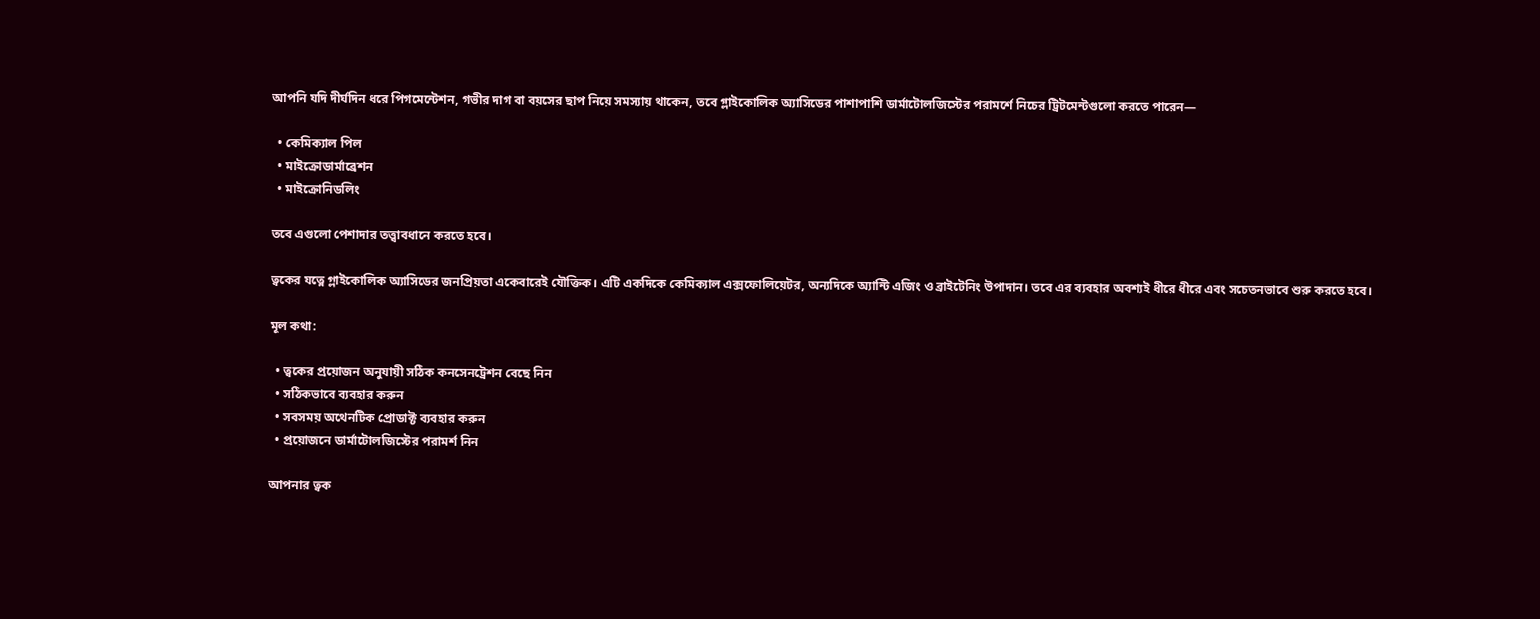আপনি যদি দীর্ঘদিন ধরে পিগমেন্টেশন, গভীর দাগ বা বয়সের ছাপ নিয়ে সমস্যায় থাকেন, তবে গ্লাইকোলিক অ্যাসিডের পাশাপাশি ডার্মাটোলজিস্টের পরামর্শে নিচের ট্রিটমেন্টগুলো করতে পারেন—

  • কেমিক্যাল পিল
  • মাইক্রোডার্মাব্রেশন
  • মাইক্রোনিডলিং

তবে এগুলো পেশাদার তত্ত্বাবধানে করতে হবে।

ত্বকের যত্নে গ্লাইকোলিক অ্যাসিডের জনপ্রিয়তা একেবারেই যৌক্তিক। এটি একদিকে কেমিক্যাল এক্সফোলিয়েটর, অন্যদিকে অ্যান্টি এজিং ও ব্রাইটেনিং উপাদান। তবে এর ব্যবহার অবশ্যই ধীরে ধীরে এবং সচেতনভাবে শুরু করতে হবে।

মূল কথা:

  • ত্বকের প্রয়োজন অনুযায়ী সঠিক কনসেনট্রেশন বেছে নিন
  • সঠিকভাবে ব্যবহার করুন
  • সবসময় অথেনটিক প্রোডাক্ট ব্যবহার করুন
  • প্রয়োজনে ডার্মাটোলজিস্টের পরামর্শ নিন

আপনার ত্বক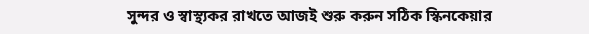সুন্দর ও স্বাস্থ্যকর রাখতে আজই শুরু করুন সঠিক স্কিনকেয়ার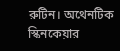রুটিন। অথেনটিক স্কিনকেয়ার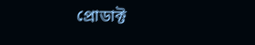প্রোডাক্ট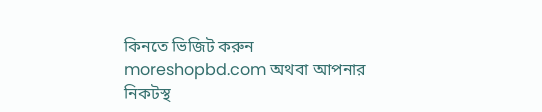কিনতে ভিজিট করুন moreshopbd.com অথবা আপনার নিকটস্থ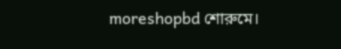moreshopbd শোরুমে।